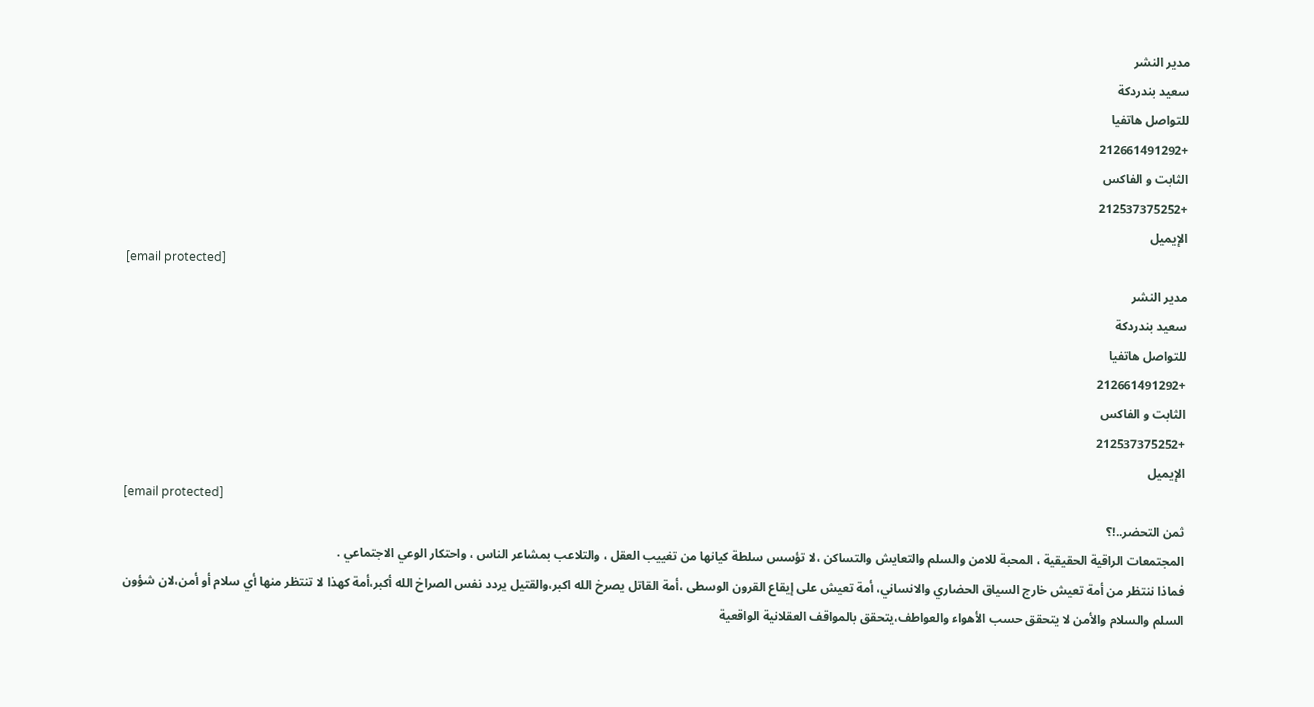مدير النشر
سعيد بندردكة
للتواصل هاتفيا
+212661491292
الثابت و الفاكس
+212537375252
الإيميل
[email protected]
مدير النشر
سعيد بندردكة
للتواصل هاتفيا
+212661491292
الثابت و الفاكس
+212537375252
الإيميل
[email protected]
ثمن التحضر..!؟
المجتمعات الراقية الحقيقية ، المحبة للامن والسلم والتعايش والتساكن ،لا تؤسس سلطة كيانها من تغييب العقل ، والتلاعب بمشاعر الناس ، واحتكار الوعي الاجتماعي .
فماذا ننتظر من أمة تعيش خارج السياق الحضاري والانساني، أمة تعيش على إيقاع القرون الوسطى ،أمة القاتل يصرخ الله اكبر،والقتيل يردد نفس الصراخ الله أكبر،أمة كهذا لا تنتظر منها أي سلام أو أمن،لان شؤون السلم والسلام والأمن لا يتحقق حسب الأهواء والعواطف،يتحقق بالمواقف العقلانية الواقعية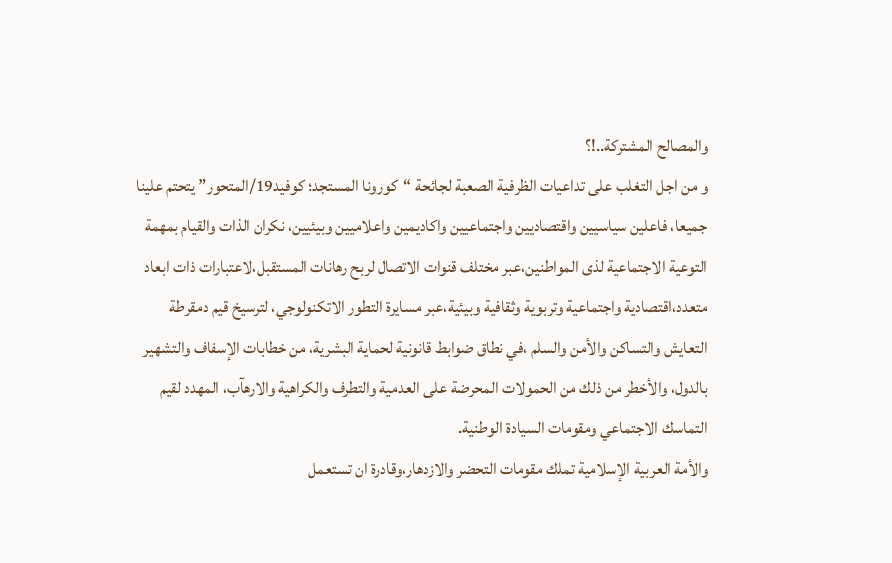والمصالح المشتركة..!؟
و من اجل التغلب على تداعيات الظرفية الصعبة لجائحة “كورونا المستجد؛ كوفيد19/المتحور” يتحتم علينا جميعا، فاعلين سياسيين واقتصاديين واجتماعيين واكاديمين واعلاميين وبيئيين، نكران الذات والقيام بمهمة التوعية الاجتماعية لذى المواطنين،عبر مختلف قنوات الاتصال لربح رهانات المستقبل،لاعتبارات ذات ابعاد متعدد،اقتصادية واجتماعية وتربوية وثقافية وبيئية،عبر مسايرة التطور الاتكنولوجي، لترسيخ قيم دمقرطة التعايش والتساكن والأمن والسلم ،في نطاق ضوابط قانونية لحماية البشرية، من خطابات الإسفاف والتشهير بالدول، والأخطر من ذلك من الحمولات المحرضة على العدمية والتطرف والكراهية والارهآب، المهدد لقيم التماسك الاجتماعي ومقومات السيادة الوطنية.
والأمة العربية الإسلامية تملك مقومات التحضر والازدهار،وقادرة ان تستعمل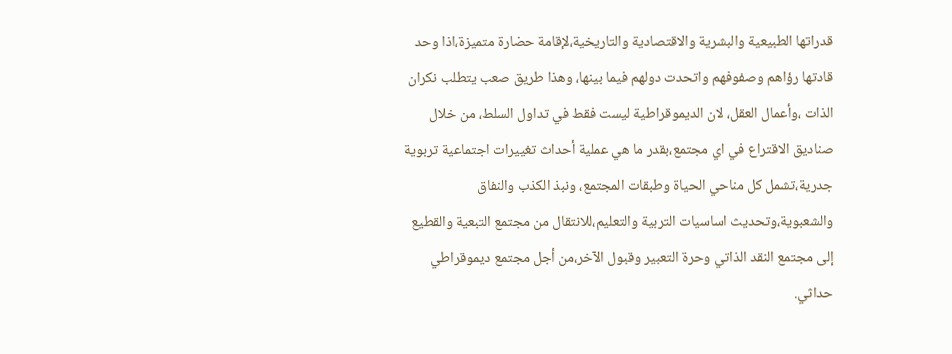قدراتها الطبيعية والبشرية والاقتصادية والتاريخية،لإقامة حضارة متميزة،اذا وحد قادتها رؤاهم وصفوفهم واتحدت دولهم فيما بينها، وهذا طريق صعب يتطلب نكران الذات ،وأعمال العقل، لان الديموقراطية ليست فقط في تداول السلط، من خلال صناديق الاقتراع في اي مجتمع،بقدر ما هي عملية أحداث تغييرات اجتماعية تربوية جدرية،تشمل كل مناحي الحياة وطبقات المجتمع، ونبذ الكذب والنفاق والشعبوية،وتحديث اساسيات التربية والتعليم،للانتقال من مجتمع التبعية والقطيع إلى مجتمع النقد الذاتي وحرة التعبير وقبول الآخر،من أجل مجتمع ديموقراطي حداثي.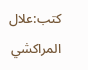كتب:علال المراكشي